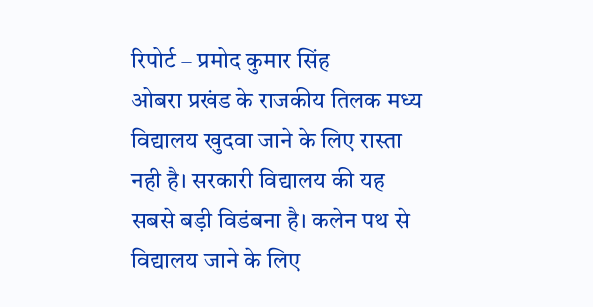रिपोर्ट – प्रमोद कुमार सिंह
ओबरा प्रखंड के राजकीय तिलक मध्य विद्यालय खुदवा जाने के लिए रास्ता नही है। सरकारी विद्यालय की यह सबसे बड़ी विडंबना है। कलेन पथ से विद्यालय जाने के लिए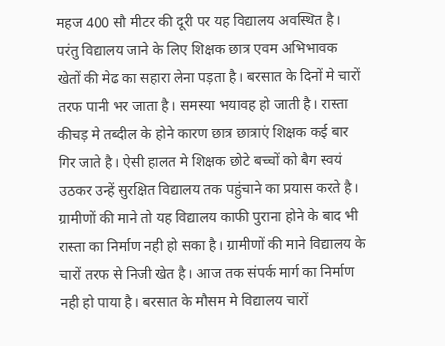महज 400 सौ मीटर की दूरी पर यह विद्यालय अवस्थित है। परंतु विद्यालय जाने के लिए शिक्षक छात्र एवम अभिभावक खेतों की मेढ का सहारा लेना पड़ता है। बरसात के दिनों मे चारों तरफ पानी भर जाता है। समस्या भयावह हो जाती है। रास्ता कीचड़ मे तब्दील के होने कारण छात्र छात्राएं शिक्षक कई बार गिर जाते है। ऐसी हालत मे शिक्षक छोटे बच्चों को बैग स्वयं उठकर उन्हें सुरक्षित विद्यालय तक पहुंचाने का प्रयास करते है। ग्रामीणों की माने तो यह विद्यालय काफी पुराना होने के बाद भी रास्ता का निर्माण नही हो सका है। ग्रामीणों की माने विद्यालय के चारों तरफ से निजी खेत है। आज तक संपर्क मार्ग का निर्माण नही हो पाया है। बरसात के मौसम मे विद्यालय चारों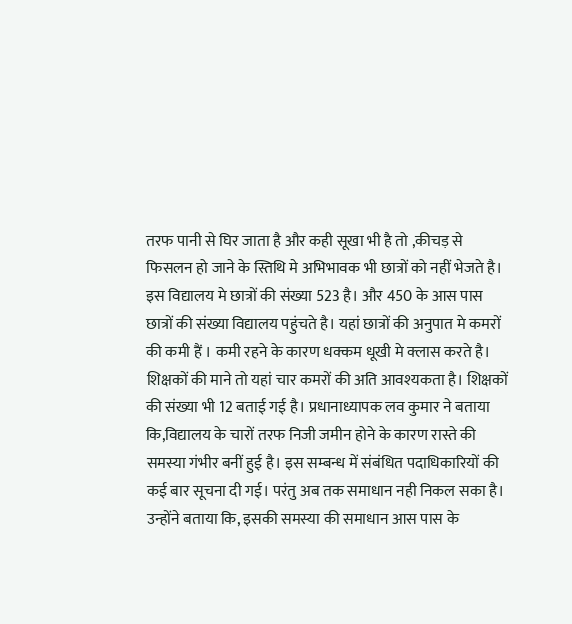तरफ पानी से घिर जाता है और कही सूखा भी है तो ,कीचड़ से फिसलन हो जाने के स्तिथि मे अभिभावक भी छात्रों को नहीं भेजते है। इस विद्यालय मे छात्रों की संख्या 523 है। और 450 के आस पास छात्रों की संख्या विद्यालय पहुंचते है। यहां छात्रों की अनुपात मे कमरों की कमी हैं । कमी रहने के कारण धक्कम धूखी मे क्लास करते है। शिक्षकों की माने तो यहां चार कमरों की अति आवश्यकता है। शिक्षकों की संख्या भी 12 बताई गई है। प्रधानाध्यापक लव कुमार ने बताया कि,विद्यालय के चारों तरफ निजी जमीन होने के कारण रास्ते की समस्या गंभीर बनीं हुई है। इस सम्बन्ध में संबंधित पदाधिकारियों की कई बार सूचना दी गई। परंतु अब तक समाधान नही निकल सका है। उन्होंने बताया कि, इसकी समस्या की समाधान आस पास के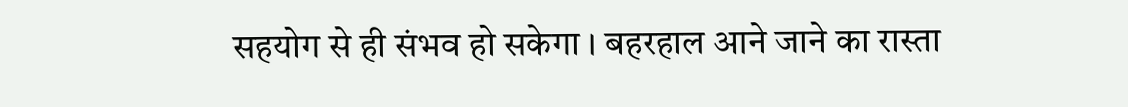सहयोग से ही संभव हो सकेगा । बहरहाल आने जाने का रास्ता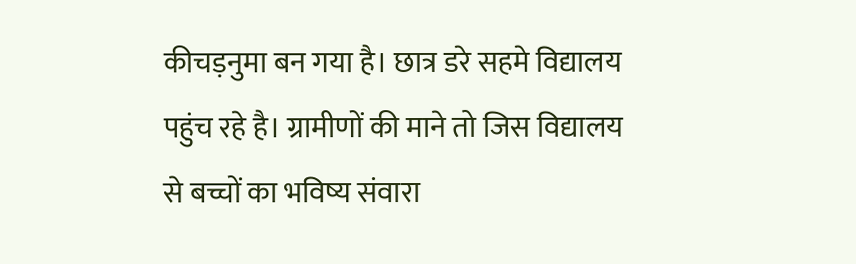कीचड़नुमा बन गया है। छात्र डरे सहमे विद्यालय पहुंच रहे है। ग्रामीणों की माने तो जिस विद्यालय से बच्चों का भविष्य संवारा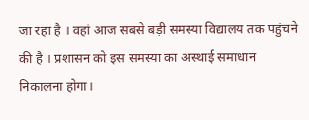जा रहा है । वहां आज सबसे बड़ी समस्या विद्यालय तक पहुंचने की है । प्रशासन को इस समस्या का अस्थाई समाधान निकालना होगा।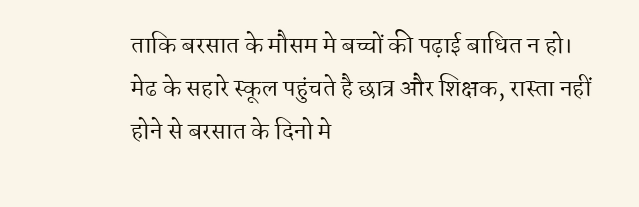ताकि बरसात के मौसम मे बच्चों की पढ़ाई बाधित न हो।
मेढ के सहारे स्कूल पहुंचते है छात्र और शिक्षक, रास्ता नहीं होने से बरसात के दिनो मे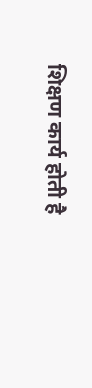शिक्षण कार्य होती है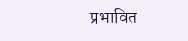प्रभावित